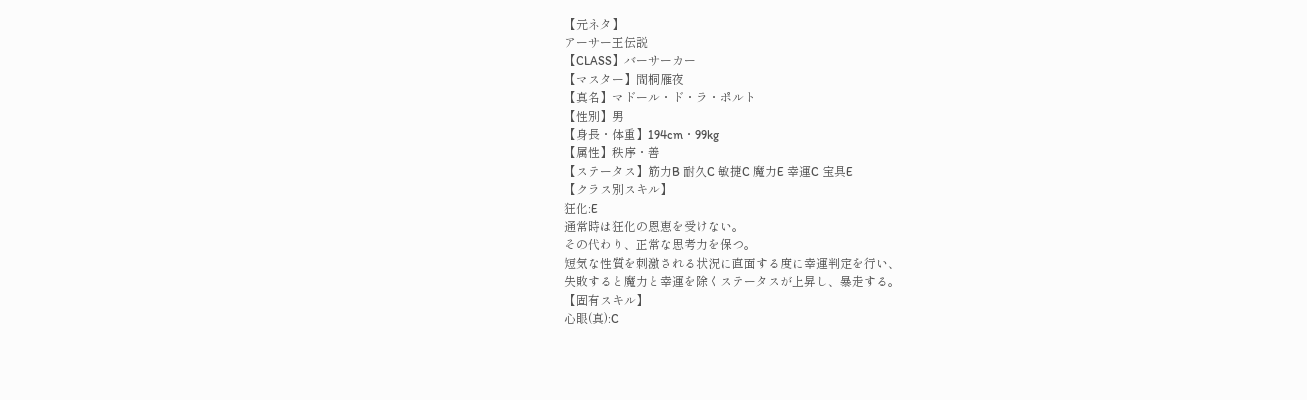【元ネタ】
アーサー王伝説
【CLASS】バーサーカー
【マスター】間桐雁夜
【真名】マドール・ド・ラ・ポルト
【性別】男
【身長・体重】194cm・99kg
【属性】秩序・善
【ステータス】筋力B 耐久C 敏捷C 魔力E 幸運C 宝具E
【クラス別スキル】
狂化:E
通常時は狂化の恩恵を受けない。
その代わり、正常な思考力を保つ。
短気な性質を刺激される状況に直面する度に幸運判定を行い、
失敗すると魔力と幸運を除くステータスが上昇し、暴走する。
【固有スキル】
心眼(真):C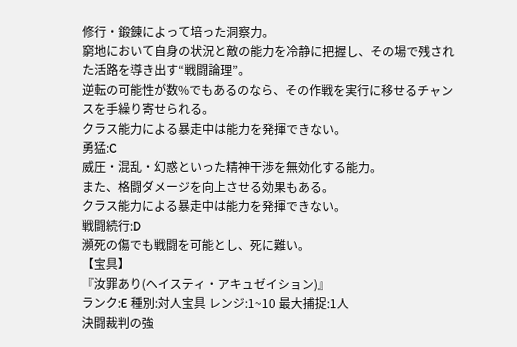修行・鍛錬によって培った洞察力。
窮地において自身の状況と敵の能力を冷静に把握し、その場で残された活路を導き出す“戦闘論理”。
逆転の可能性が数%でもあるのなら、その作戦を実行に移せるチャンスを手繰り寄せられる。
クラス能力による暴走中は能力を発揮できない。
勇猛:C
威圧・混乱・幻惑といった精神干渉を無効化する能力。
また、格闘ダメージを向上させる効果もある。
クラス能力による暴走中は能力を発揮できない。
戦闘続行:D
瀕死の傷でも戦闘を可能とし、死に難い。
【宝具】
『汝罪あり(ヘイスティ・アキュゼイション)』
ランク:E 種別:対人宝具 レンジ:1~10 最大捕捉:1人
決闘裁判の強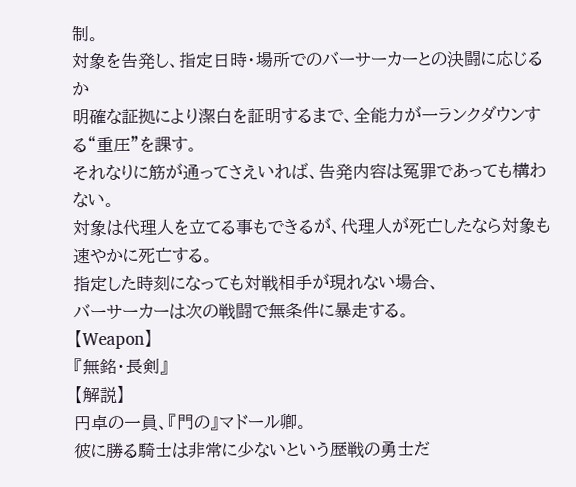制。
対象を告発し、指定日時・場所でのバーサーカーとの決闘に応じるか
明確な証拠により潔白を証明するまで、全能力が一ランクダウンする“重圧”を課す。
それなりに筋が通ってさえいれば、告発内容は冤罪であっても構わない。
対象は代理人を立てる事もできるが、代理人が死亡したなら対象も速やかに死亡する。
指定した時刻になっても対戦相手が現れない場合、
バーサーカーは次の戦闘で無条件に暴走する。
【Weapon】
『無銘・長剣』
【解説】
円卓の一員、『門の』マドール卿。
彼に勝る騎士は非常に少ないという歴戦の勇士だ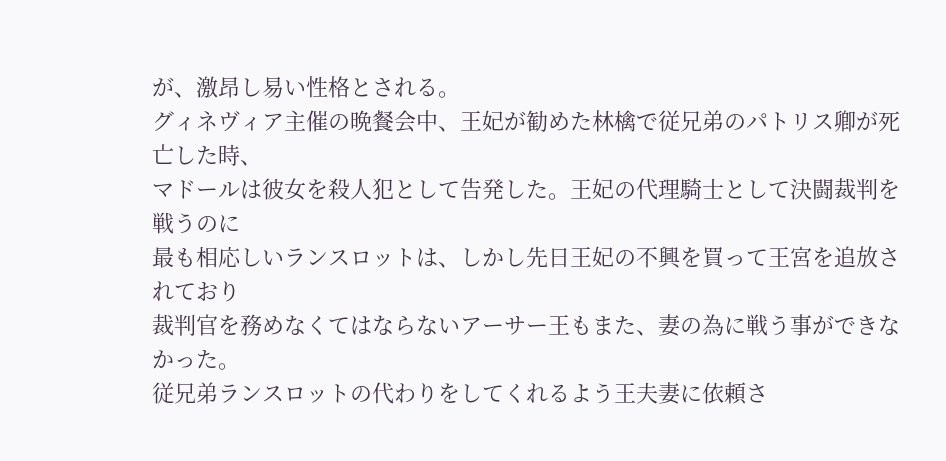が、激昂し易い性格とされる。
グィネヴィア主催の晩餐会中、王妃が勧めた林檎で従兄弟のパトリス卿が死亡した時、
マドールは彼女を殺人犯として告発した。王妃の代理騎士として決闘裁判を戦うのに
最も相応しいランスロットは、しかし先日王妃の不興を買って王宮を追放されており
裁判官を務めなくてはならないアーサー王もまた、妻の為に戦う事ができなかった。
従兄弟ランスロットの代わりをしてくれるよう王夫妻に依頼さ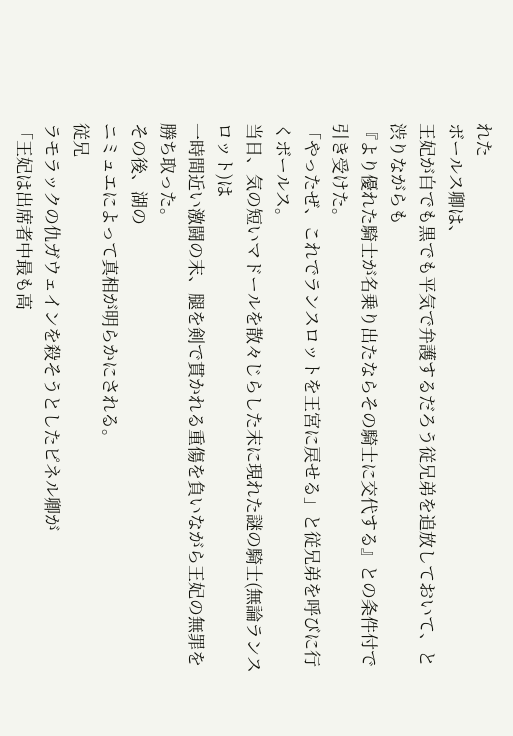れた
ボールス卿は、
王妃が白でも黒でも平気で弁護するだろう従兄弟を追放しておいて、と渋りながらも
『より優れた騎士が名乗り出たならその騎士に交代する』との条件付で引き受けた。
「やったぜ、これでランスロットを王宮に戻せる」と従兄弟を呼びに行くボールス。
当日、気の短いマドールを散々じらした末に現れた謎の騎士(無論ランスロット)は
一時間近い激闘の末、腿を剣で貫かれる重傷を負いながら王妃の無罪を勝ち取った。
その後、湖の
ニミュエによって真相が明らかにされる。
従兄
ラモラックの仇ガウェインを殺そうとしたピネル卿が
「王妃は出席者中最も高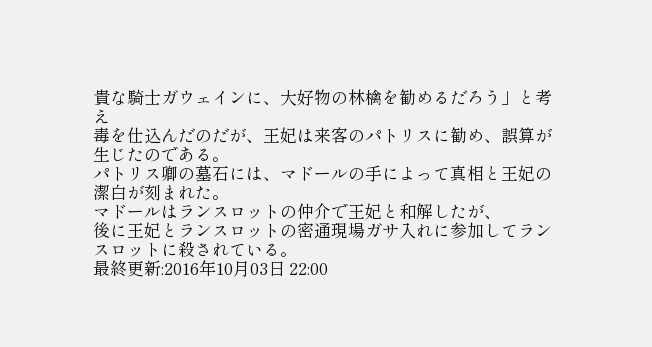貴な騎士ガウェインに、大好物の林檎を勧めるだろう」と考え
毒を仕込んだのだが、王妃は来客のパトリスに勧め、誤算が生じたのである。
パトリス卿の墓石には、マドールの手によって真相と王妃の潔白が刻まれた。
マドールはランスロットの仲介で王妃と和解したが、
後に王妃とランスロットの密通現場ガサ入れに参加してランスロットに殺されている。
最終更新:2016年10月03日 22:00